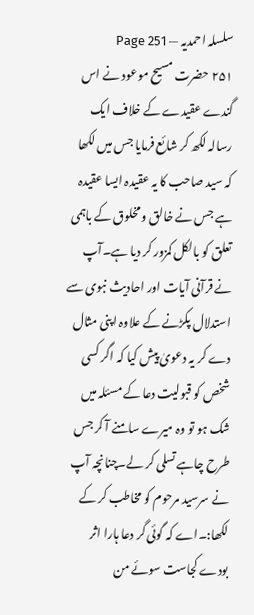سلسلہ احمدیہ — Page 251
۲۵۱ حضرت مسیح موعود نے اس گندے عقیدے کے خلاف ایک رسالہ لکھ کر شائع فرمایا جس میں لکھا کہ سید صاحب کا یہ عقیدہ ایسا عقیدہ ہے جس نے خالق و مخلوق کے باہمی تعلق کو بالکل کمزور کر دیا ہے۔آپ نے قرآنی آیات اور احادیث نبوی سے استدلال پکڑنے کے علاوہ اپنی مثال دے کر یہ دعویٰ پیش کیا کہ اگر کسی شخص کو قبولیت دعا کے مسئلہ میں شک ہو تو وہ میرے سامنے آ کر جس طرح چاہے تسلی کر لے۔چنانچہ آپ نے سرسید مرحوم کو مخاطب کر کے لکھا:۔اے کہ گوئی گر دعا ہارا اثر بودے کجاست سوئے من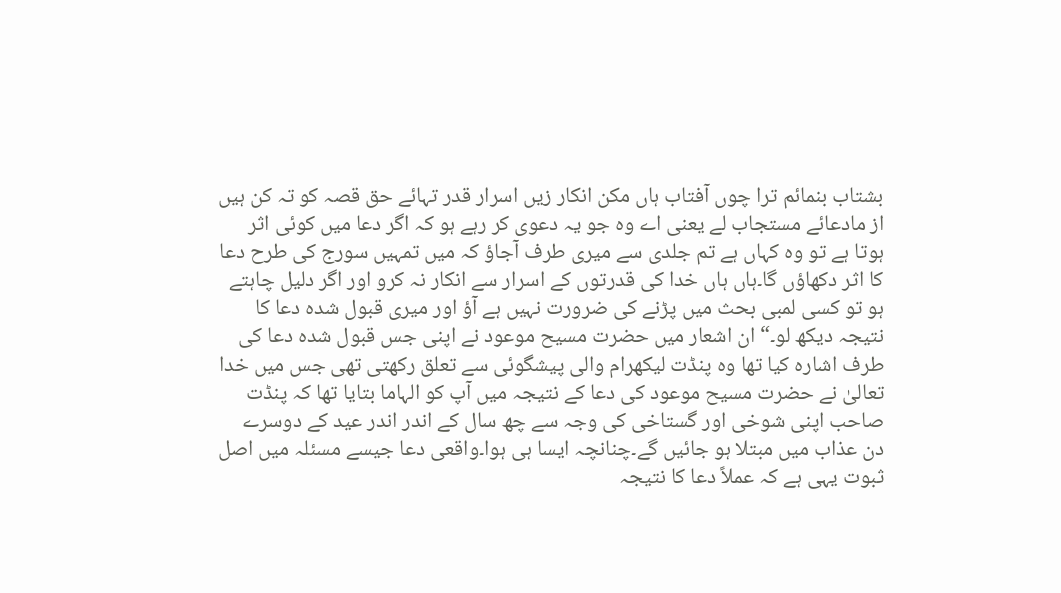بشتاب بنمائم ترا چوں آفتاب ہاں مکن انکار زیں اسرار قدر تہائے حق قصہ کو تہ کن ہیں از مادعائے مستجاب لے یعنی اے وہ جو یہ دعوی کر رہے ہو کہ اگر دعا میں کوئی اثر ہوتا ہے تو وہ کہاں ہے تم جلدی سے میری طرف آجاؤ کہ میں تمہیں سورج کی طرح دعا کا اثر دکھاؤں گا۔ہاں ہاں خدا کی قدرتوں کے اسرار سے انکار نہ کرو اور اگر دلیل چاہتے ہو تو کسی لمبی بحث میں پڑنے کی ضرورت نہیں ہے آؤ اور میری قبول شدہ دعا کا نتیجہ دیکھ لو۔“ ان اشعار میں حضرت مسیح موعود نے اپنی جس قبول شدہ دعا کی طرف اشارہ کیا تھا وہ پنڈت لیکھرام والی پیشگوئی سے تعلق رکھتی تھی جس میں خدا تعالیٰ نے حضرت مسیح موعود کی دعا کے نتیجہ میں آپ کو الہاما بتایا تھا کہ پنڈت صاحب اپنی شوخی اور گستاخی کی وجہ سے چھ سال کے اندر اندر عید کے دوسرے دن عذاب میں مبتلا ہو جائیں گے۔چنانچہ ایسا ہی ہوا۔واقعی دعا جیسے مسئلہ میں اصل ثبوت یہی ہے کہ عملاً دعا کا نتیجہ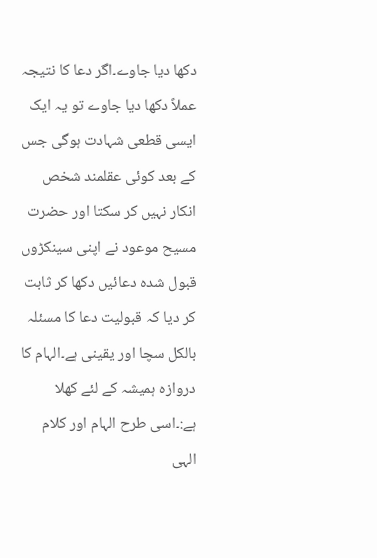دکھا دیا جاوے۔اگر دعا کا نتیجہ عملاً دکھا دیا جاوے تو یہ ایک ایسی قطعی شہادت ہوگی جس کے بعد کوئی عقلمند شخص انکار نہیں کر سکتا اور حضرت مسیح موعود نے اپنی سینکڑوں قبول شدہ دعائیں دکھا کر ثابت کر دیا کہ قبولیت دعا کا مسئلہ بالکل سچا اور یقینی ہے۔الہام کا دروازہ ہمیشہ کے لئے کھلا ہے:۔اسی طرح الہام اور کلام الہی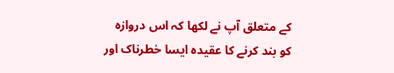کے متعلق آپ نے لکھا کہ اس دروازہ کو بند کرنے کا عقیدہ ایسا خطرناک اور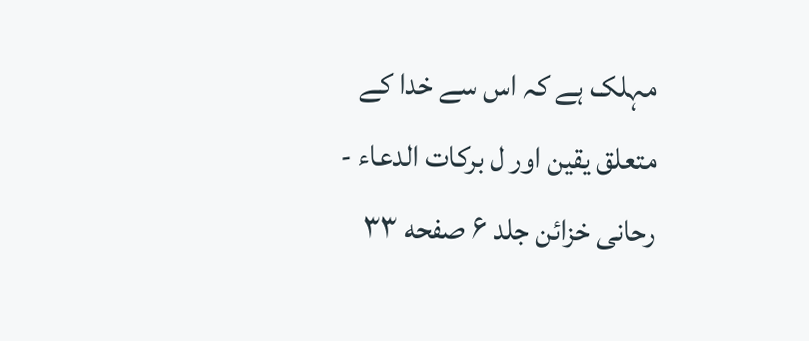مہلک ہے کہ اس سے خدا کے متعلق یقین اور ل بركات الدعاء - رحانی خزائن جلد ۶ صفحه ۳۳